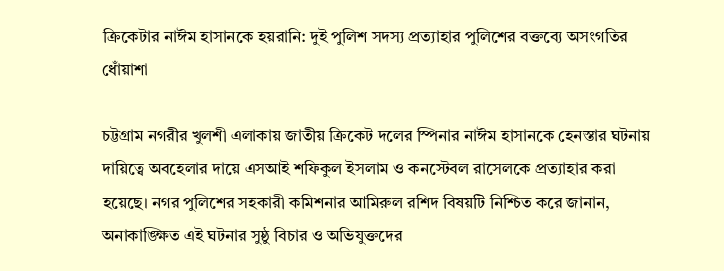ক্রিকেটার নাঈম হাসানকে হয়রানি: দুই পুলিশ সদস্য প্রত্যাহার পুলিশের বক্তব্যে অসংগতির ধোঁয়াশা

চট্টগ্রাম নগরীর খুলশী এলাকায় জাতীয় ক্রিকেট দলের স্পিনার নাঈম হাসানকে হেনস্তার ঘটনায় দায়িত্বে অবহেলার দায়ে এসআই শফিকুল ইসলাম ও কনস্টেবল রাসেলকে প্রত্যাহার করা হয়েছে। নগর পুলিশের সহকারী কমিশনার আমিরুল রশিদ বিষয়টি নিশ্চিত করে জানান, অনাকাঙ্ক্ষিত এই ঘটনার সুষ্ঠু বিচার ও অভিযুক্তদের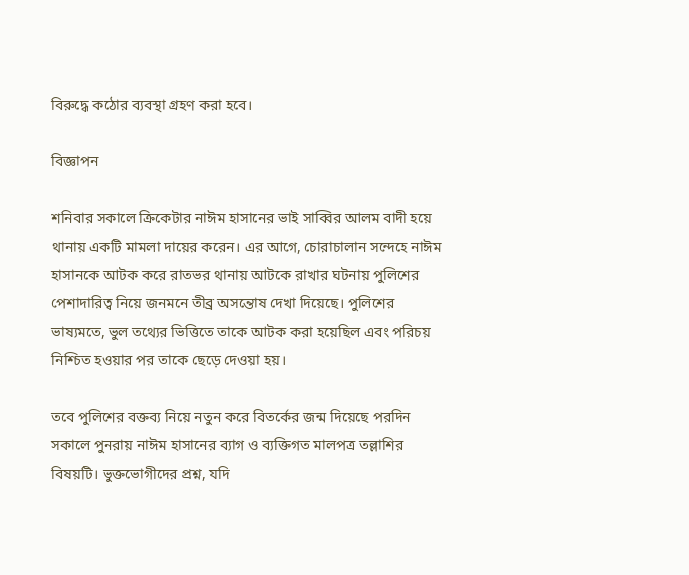বিরুদ্ধে কঠোর ব্যবস্থা গ্রহণ করা হবে।

বিজ্ঞাপন

শনিবার সকালে ক্রিকেটার নাঈম হাসানের ভাই সাব্বির আলম বাদী হয়ে থানায় একটি মামলা দায়ের করেন। এর আগে, চোরাচালান সন্দেহে নাঈম হাসানকে আটক করে রাতভর থানায় আটকে রাখার ঘটনায় পুলিশের পেশাদারিত্ব নিয়ে জনমনে তীব্র অসন্তোষ দেখা দিয়েছে। পুলিশের ভাষ্যমতে, ভুল তথ্যের ভিত্তিতে তাকে আটক করা হয়েছিল এবং পরিচয় নিশ্চিত হওয়ার পর তাকে ছেড়ে দেওয়া হয়।

তবে পুলিশের বক্তব্য নিয়ে নতুন করে বিতর্কের জন্ম দিয়েছে পরদিন সকালে পুনরায় নাঈম হাসানের ব্যাগ ও ব্যক্তিগত মালপত্র তল্লাশির বিষয়টি। ভুক্তভোগীদের প্রশ্ন, যদি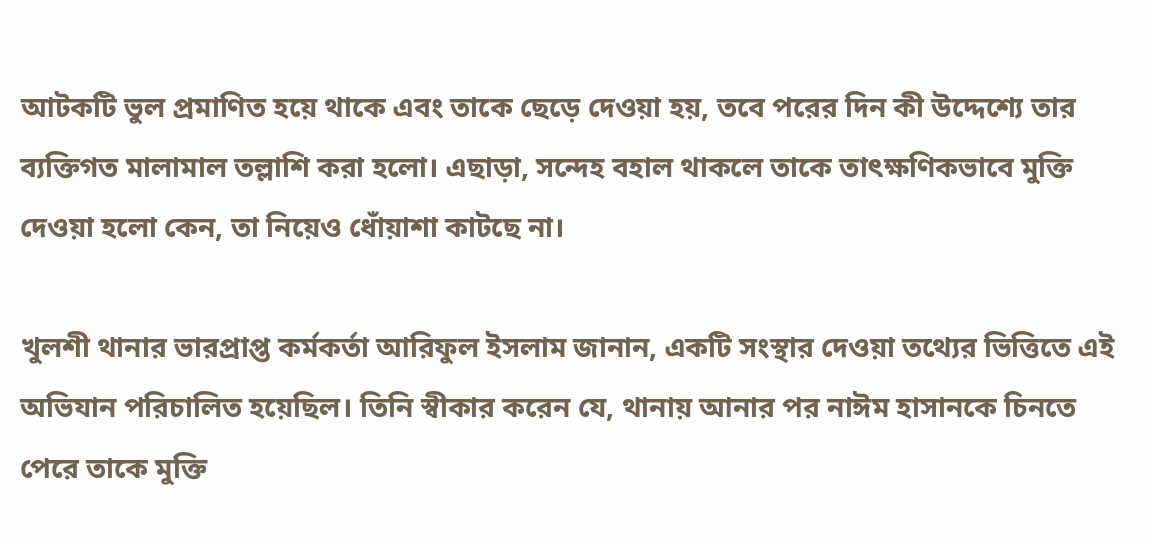আটকটি ভুল প্রমাণিত হয়ে থাকে এবং তাকে ছেড়ে দেওয়া হয়, তবে পরের দিন কী উদ্দেশ্যে তার ব্যক্তিগত মালামাল তল্লাশি করা হলো। এছাড়া, সন্দেহ বহাল থাকলে তাকে তাৎক্ষণিকভাবে মুক্তি দেওয়া হলো কেন, তা নিয়েও ধোঁয়াশা কাটছে না।

খুলশী থানার ভারপ্রাপ্ত কর্মকর্তা আরিফুল ইসলাম জানান, একটি সংস্থার দেওয়া তথ্যের ভিত্তিতে এই অভিযান পরিচালিত হয়েছিল। তিনি স্বীকার করেন যে, থানায় আনার পর নাঈম হাসানকে চিনতে পেরে তাকে মুক্তি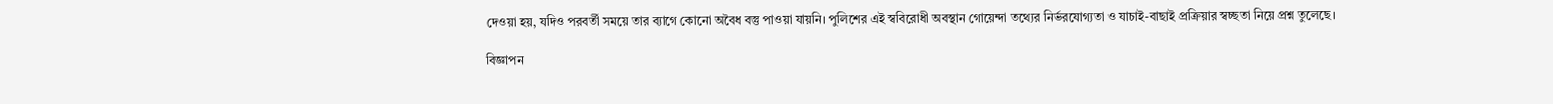দেওয়া হয়, যদিও পরবর্তী সময়ে তার ব্যাগে কোনো অবৈধ বস্তু পাওয়া যায়নি। পুলিশের এই স্ববিরোধী অবস্থান গোয়েন্দা তথ্যের নির্ভরযোগ্যতা ও যাচাই-বাছাই প্রক্রিয়ার স্বচ্ছতা নিয়ে প্রশ্ন তুলেছে।

বিজ্ঞাপন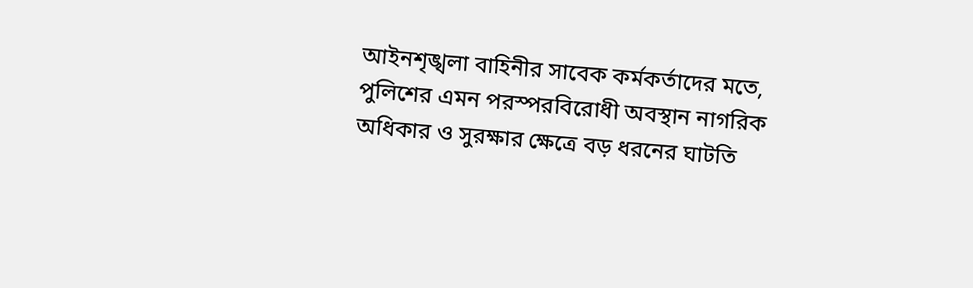আইনশৃঙ্খলা বাহিনীর সাবেক কর্মকর্তাদের মতে, পুলিশের এমন পরস্পরবিরোধী অবস্থান নাগরিক অধিকার ও সুরক্ষার ক্ষেত্রে বড় ধরনের ঘাটতি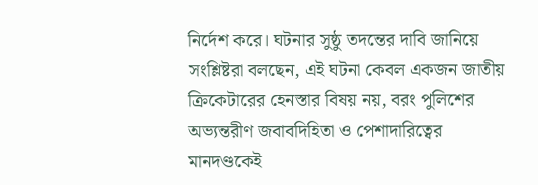নির্দেশ করে। ঘটনার সুষ্ঠু তদন্তের দাবি জানিয়ে সংশ্লিষ্টরা বলছেন, এই ঘটনা কেবল একজন জাতীয় ক্রিকেটারের হেনস্তার বিষয় নয়, বরং পুলিশের অভ্যন্তরীণ জবাবদিহিতা ও পেশাদারিত্বের মানদণ্ডকেই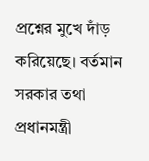প্রশ্নের মুখে দাঁড় করিয়েছে। বর্তমান সরকার তথা প্রধানমন্ত্রী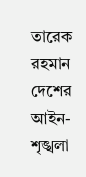তারেক রহমান দেশের আইন-শৃঙ্খলা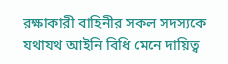রক্ষাকারী বাহিনীর সকল সদস্যকে যথাযথ আইনি বিধি মেনে দায়িত্ব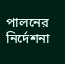পালনের নির্দেশনা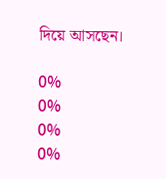দিয়ে আসছেন।

0%
0%
0%
0%